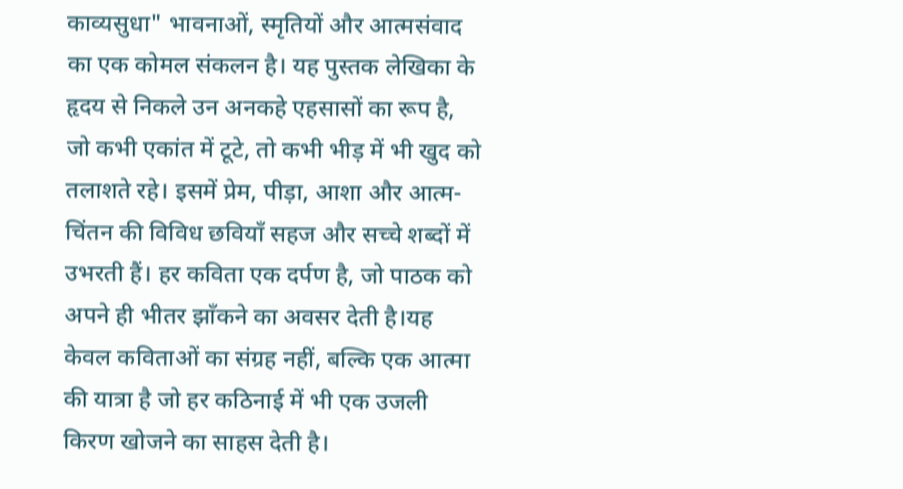काव्यसुधा" भावनाओं, स्मृतियों और आत्मसंवाद का एक कोमल संकलन है। यह पुस्तक लेखिका के हृदय से निकले उन अनकहे एहसासों का रूप है, जो कभी एकांत में टूटे, तो कभी भीड़ में भी खुद को तलाशते रहे। इसमें प्रेम, पीड़ा, आशा और आत्म-चिंतन की विविध छवियाँ सहज और सच्चे शब्दों में उभरती हैं। हर कविता एक दर्पण है, जो पाठक को अपने ही भीतर झाँकने का अवसर देती है।यह केवल कविताओं का संग्रह नहीं, बल्कि एक आत्मा की यात्रा है जो हर कठिनाई में भी एक उजली किरण खोजने का साहस देती है।